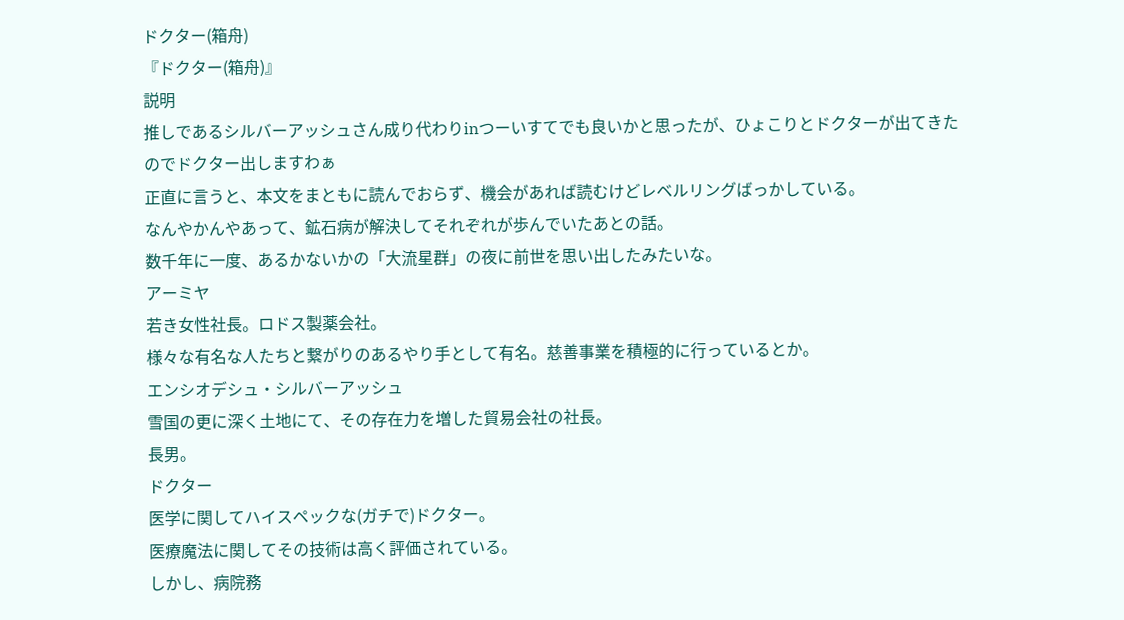ドクター(箱舟)
『ドクター(箱舟)』
説明
推しであるシルバーアッシュさん成り代わりinつーいすてでも良いかと思ったが、ひょこりとドクターが出てきたのでドクター出しますわぁ
正直に言うと、本文をまともに読んでおらず、機会があれば読むけどレベルリングばっかしている。
なんやかんやあって、鉱石病が解決してそれぞれが歩んでいたあとの話。
数千年に一度、あるかないかの「大流星群」の夜に前世を思い出したみたいな。
アーミヤ
若き女性社長。ロドス製薬会社。
様々な有名な人たちと繋がりのあるやり手として有名。慈善事業を積極的に行っているとか。
エンシオデシュ・シルバーアッシュ
雪国の更に深く土地にて、その存在力を増した貿易会社の社長。
長男。
ドクター
医学に関してハイスペックな(ガチで)ドクター。
医療魔法に関してその技術は高く評価されている。
しかし、病院務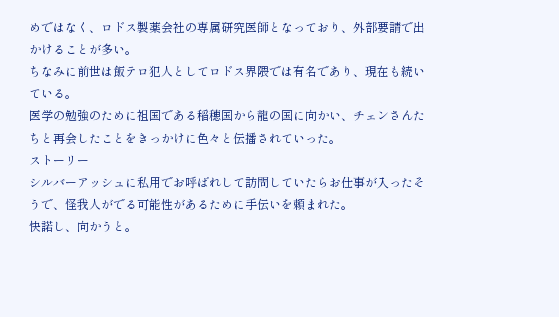めではなく、ロドス製薬会社の専属研究医師となっており、外部要請で出かけることが多い。
ちなみに前世は飯テロ犯人としてロドス界隈では有名であり、現在も続いている。
医学の勉強のために祖国である稲穂国から龍の国に向かい、チェンさんたちと再会したことをきっかけに色々と伝播されていった。
ストーリー
シルバーアッシュに私用でお呼ばれして訪問していたらお仕事が入ったそうで、怪我人がでる可能性があるために手伝いを頼まれた。
快諾し、向かうと。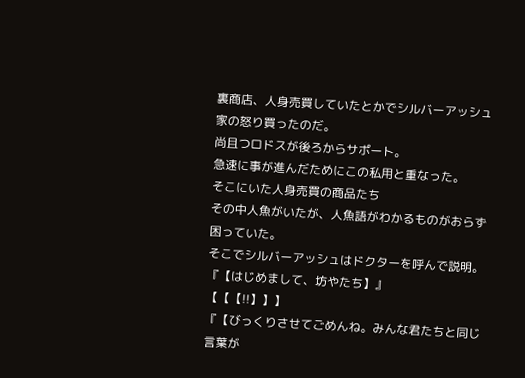裏商店、人身売買していたとかでシルバーアッシュ家の怒り買ったのだ。
尚且つロドスが後ろからサポート。
急速に事が進んだためにこの私用と重なった。
そこにいた人身売買の商品たち
その中人魚がいたが、人魚語がわかるものがおらず困っていた。
そこでシルバーアッシュはドクターを呼んで説明。
『【はじめまして、坊やたち】』
【【【!!】】】
『【びっくりさせてごめんね。みんな君たちと同じ言葉が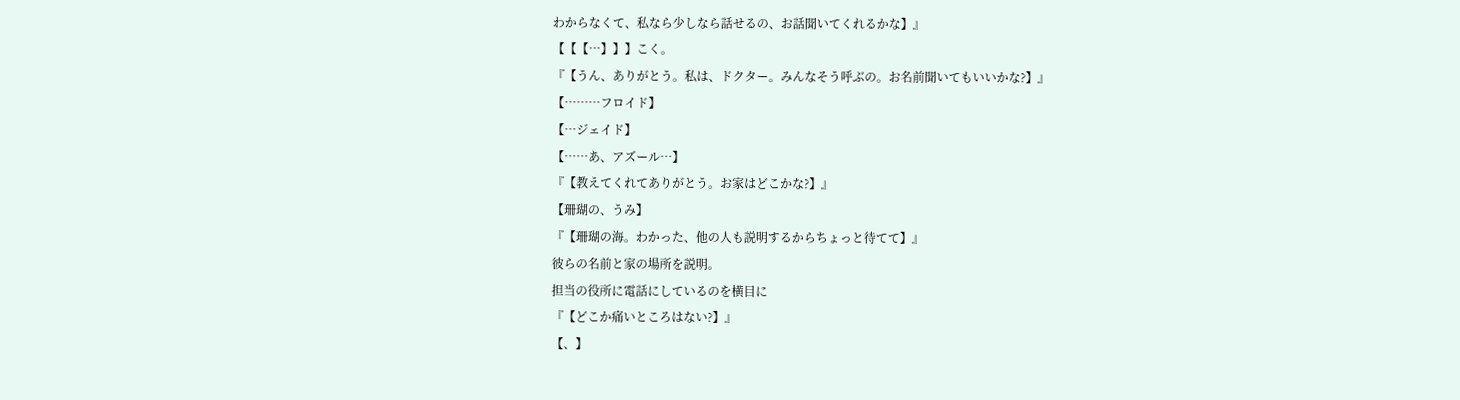わからなくて、私なら少しなら話せるの、お話聞いてくれるかな】』
【【【…】】】こく。
『【うん、ありがとう。私は、ドクター。みんなそう呼ぶの。お名前聞いてもいいかな?】』
【………フロイド】
【…ジェイド】
【……あ、アズール…】
『【教えてくれてありがとう。お家はどこかな?】』
【珊瑚の、うみ】
『【珊瑚の海。わかった、他の人も説明するからちょっと待てて】』
彼らの名前と家の場所を説明。
担当の役所に電話にしているのを横目に
『【どこか痛いところはない?】』
【、】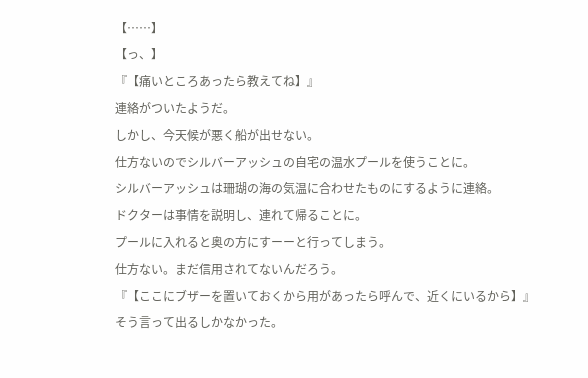【……】
【っ、】
『【痛いところあったら教えてね】』
連絡がついたようだ。
しかし、今天候が悪く船が出せない。
仕方ないのでシルバーアッシュの自宅の温水プールを使うことに。
シルバーアッシュは珊瑚の海の気温に合わせたものにするように連絡。
ドクターは事情を説明し、連れて帰ることに。
プールに入れると奥の方にすーーと行ってしまう。
仕方ない。まだ信用されてないんだろう。
『【ここにブザーを置いておくから用があったら呼んで、近くにいるから】』
そう言って出るしかなかった。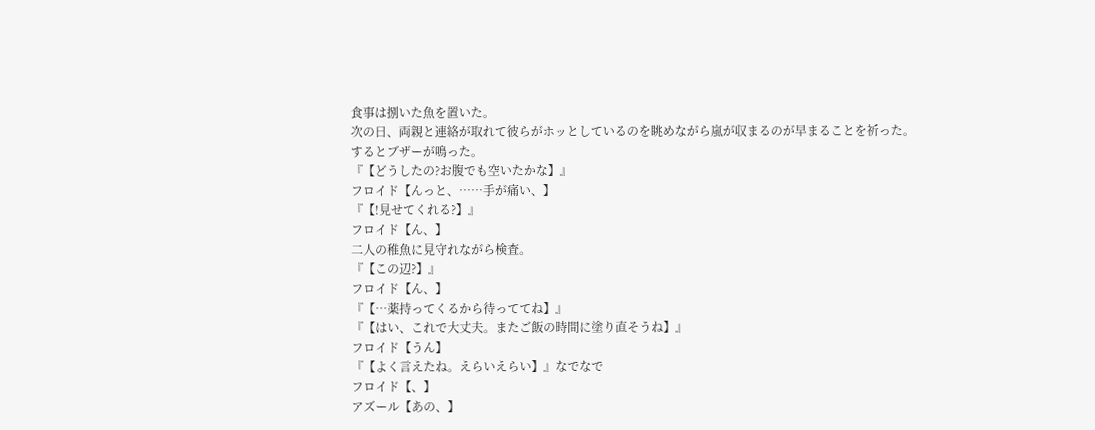食事は捌いた魚を置いた。
次の日、両親と連絡が取れて彼らがホッとしているのを眺めながら嵐が収まるのが早まることを祈った。
するとブザーが鳴った。
『【どうしたの?お腹でも空いたかな】』
フロイド【んっと、……手が痛い、】
『【!見せてくれる?】』
フロイド【ん、】
二人の稚魚に見守れながら検査。
『【この辺?】』
フロイド【ん、】
『【…薬持ってくるから待っててね】』
『【はい、これで大丈夫。またご飯の時間に塗り直そうね】』
フロイド【うん】
『【よく言えたね。えらいえらい】』なでなで
フロイド【、】
アズール【あの、】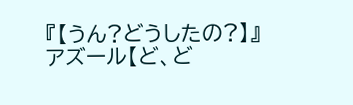『【うん?どうしたの?】』
アズール【ど、ど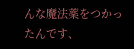んな魔法薬をつかったんです、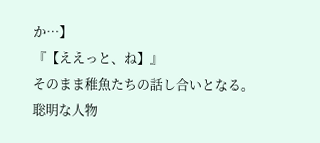か…】
『【ええっと、ね】』
そのまま稚魚たちの話し合いとなる。
聡明な人物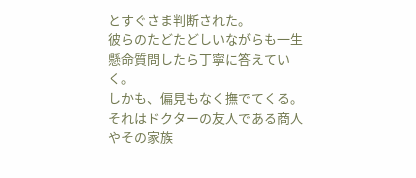とすぐさま判断された。
彼らのたどたどしいながらも一生懸命質問したら丁寧に答えていく。
しかも、偏見もなく撫でてくる。
それはドクターの友人である商人やその家族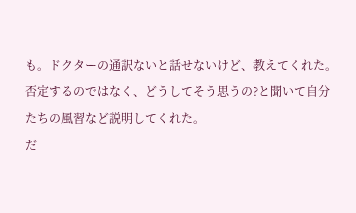も。ドクターの通訳ないと話せないけど、教えてくれた。
否定するのではなく、どうしてそう思うの?と聞いて自分たちの風習など説明してくれた。
だ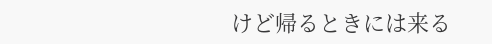けど帰るときには来る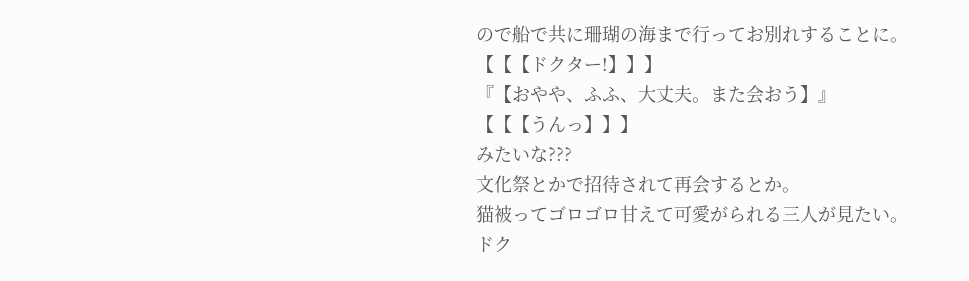ので船で共に珊瑚の海まで行ってお別れすることに。
【【【ドクター!】】】
『【おやや、ふふ、大丈夫。また会おう】』
【【【うんっ】】】
みたいな???
文化祭とかで招待されて再会するとか。
猫被ってゴロゴロ甘えて可愛がられる三人が見たい。
ドク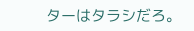ターはタラシだろ。